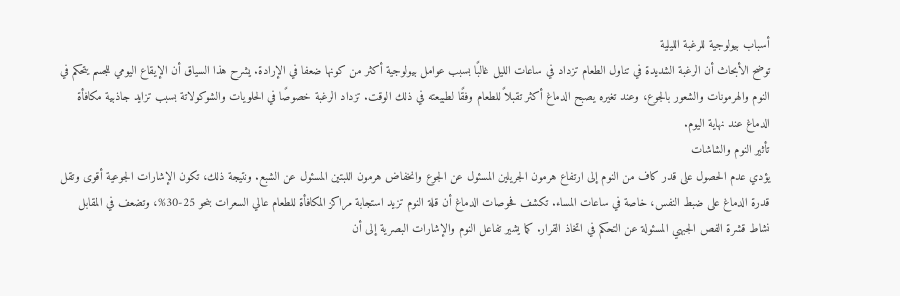أسباب بيولوجية للرغبة الليلية
توضح الأبحاث أن الرغبة الشديدة في تناول الطعام تزداد في ساعات الليل غالبًا بسبب عوامل بيولوجية أكثر من كونها ضعفا في الإرادة. يشرح هذا السياق أن الإيقاع اليومي للجسم يتحكم في النوم والهرمونات والشعور بالجوع، وعند تغيره يصبح الدماغ أكثر تقبلاً للطعام وفقًا لطبيعته في ذلك الوقت. تزداد الرغبة خصوصًا في الحلويات والشوكولاتة بسبب تزايد جاذبية مكافأة الدماغ عند نهاية اليوم.
تأثير النوم والشاشات
يؤدي عدم الحصول على قدر كاف من النوم إلى ارتفاع هرمون الجريلين المسئول عن الجوع وانخفاض هرمون اللبتين المسئول عن الشبع. ونتيجة ذلك، تكون الإشارات الجوعية أقوى وتقل قدرة الدماغ على ضبط النفس، خاصة في ساعات المساء. تكشف فحوصات الدماغ أن قلة النوم تزيد استجابة مراكز المكافأة للطعام عالي السعرات بنحو 25-30%، وتضعف في المقابل نشاط قشرة الفص الجبهي المسئولة عن التحكم في اتخاذ القرار. كما يشير تفاعل النوم والإشارات البصرية إلى أن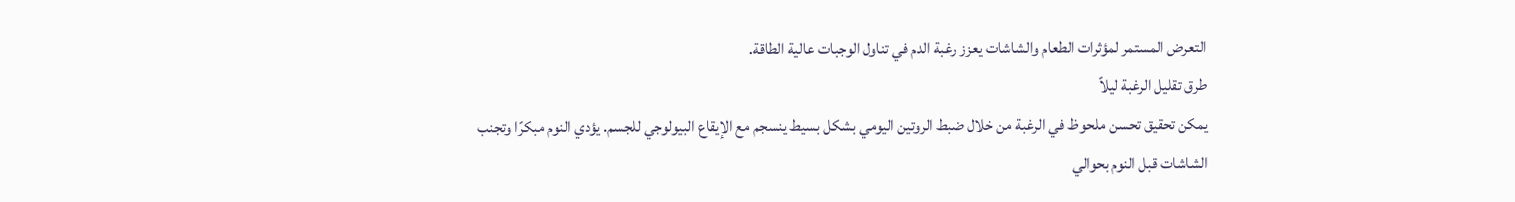التعرض المستمر لمؤثرات الطعام والشاشات يعزز رغبة الدم في تناول الوجبات عالية الطاقة.
طرق تقليل الرغبة ليلاً
يمكن تحقيق تحسن ملحوظ في الرغبة من خلال ضبط الروتين اليومي بشكل بسيط ينسجم مع الإيقاع البيولوجي للجسم. يؤدي النوم مبكرًا وتجنب الشاشات قبل النوم بحوالي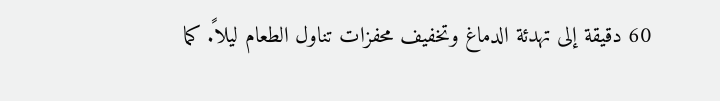60 دقيقة إلى تهدئة الدماغ وتخفيف محفزات تناول الطعام ليلاً. كما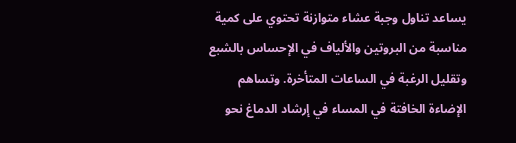يساعد تناول وجبة عشاء متوازنة تحتوي على كمية مناسبة من البروتين والألياف في الإحساس بالشبع وتقليل الرغبة في الساعات المتأخرة. وتساهم الإضاءة الخافتة في المساء في إرشاد الدماغ نحو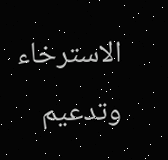الاسترخاء وتدعيم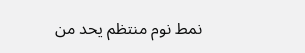نمط نوم منتظم يحد من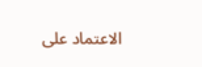الاعتماد على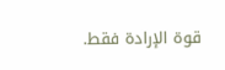قوة الإرادة فقط.